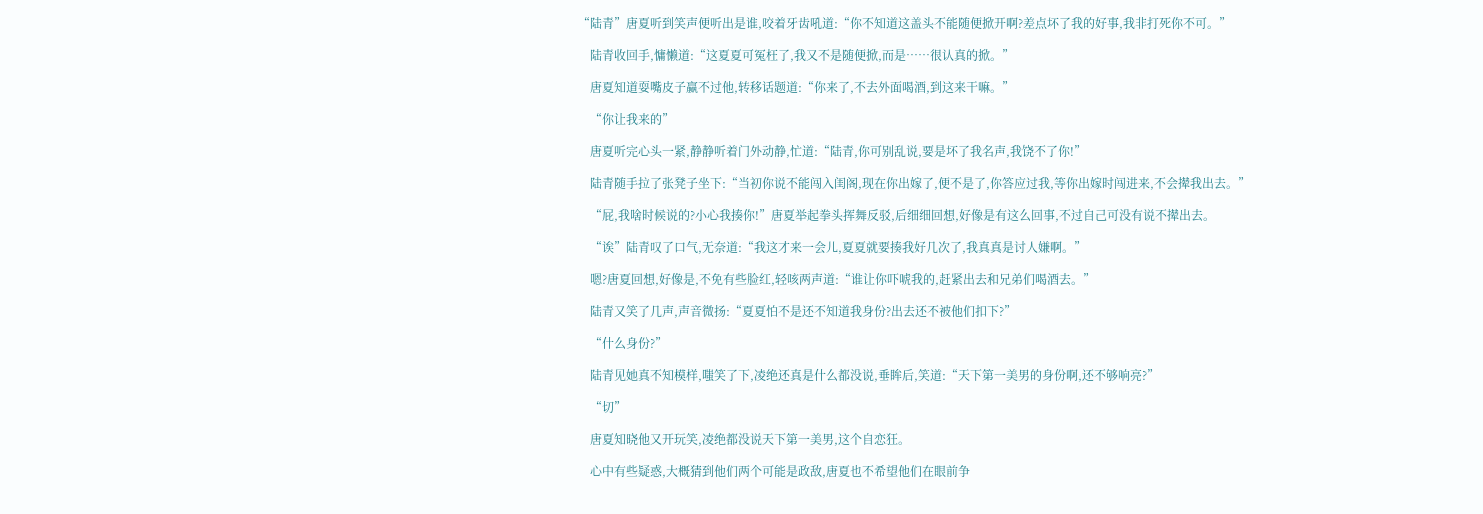“陆青”唐夏听到笑声便听出是谁,咬着牙齿吼道:“你不知道这盖头不能随便掀开啊?差点坏了我的好事,我非打死你不可。”

    陆青收回手,慵懒道:“这夏夏可冤枉了,我又不是随便掀,而是……很认真的掀。”

    唐夏知道耍嘴皮子赢不过他,转移话题道:“你来了,不去外面喝酒,到这来干嘛。”

    “你让我来的”

    唐夏听完心头一紧,静静听着门外动静,忙道:“陆青,你可别乱说,要是坏了我名声,我饶不了你!”

    陆青随手拉了张凳子坐下:“当初你说不能闯入闺阁,现在你出嫁了,便不是了,你答应过我,等你出嫁时闯进来,不会撵我出去。”

    “屁,我啥时候说的?小心我揍你!”唐夏举起拳头挥舞反驳,后细细回想,好像是有这么回事,不过自己可没有说不撵出去。

    “诶”陆青叹了口气,无奈道:“我这才来一会儿,夏夏就要揍我好几次了,我真真是讨人嫌啊。”

    嗯?唐夏回想,好像是,不免有些脸红,轻咳两声道:“谁让你吓唬我的,赶紧出去和兄弟们喝酒去。”

    陆青又笑了几声,声音微扬:“夏夏怕不是还不知道我身份?出去还不被他们扣下?”

    “什么身份?”

    陆青见她真不知模样,嗤笑了下,凌绝还真是什么都没说,垂眸后,笑道:“天下第一美男的身份啊,还不够响亮?”

    “切”

    唐夏知晓他又开玩笑,凌绝都没说天下第一美男,这个自恋狂。

    心中有些疑惑,大概猜到他们两个可能是政敌,唐夏也不希望他们在眼前争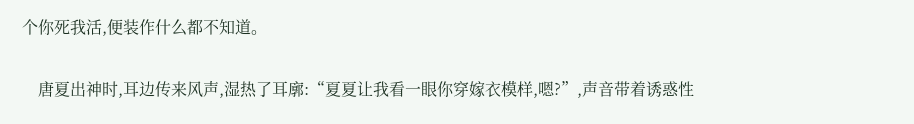个你死我活,便装作什么都不知道。

    唐夏出神时,耳边传来风声,湿热了耳廓:“夏夏让我看一眼你穿嫁衣模样,嗯?”,声音带着诱惑性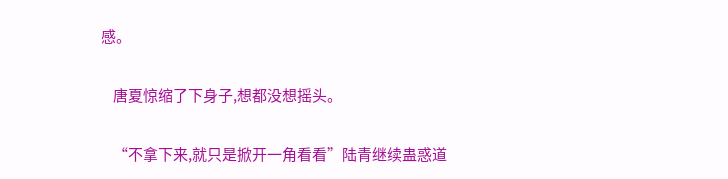感。

    唐夏惊缩了下身子,想都没想摇头。

    “不拿下来,就只是掀开一角看看”陆青继续蛊惑道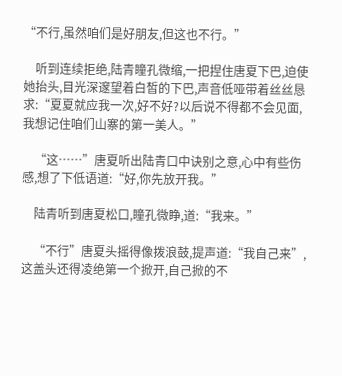“不行,虽然咱们是好朋友,但这也不行。”

    听到连续拒绝,陆青瞳孔微缩,一把捏住唐夏下巴,迫使她抬头,目光深邃望着白皙的下巴,声音低哑带着丝丝恳求:“夏夏就应我一次,好不好?以后说不得都不会见面,我想记住咱们山寨的第一美人。”

    “这……”唐夏听出陆青口中诀别之意,心中有些伤感,想了下低语道:“好,你先放开我。”

    陆青听到唐夏松口,瞳孔微睁,道:“我来。”

    “不行”唐夏头摇得像拨浪鼓,提声道:“我自己来”,这盖头还得凌绝第一个掀开,自己掀的不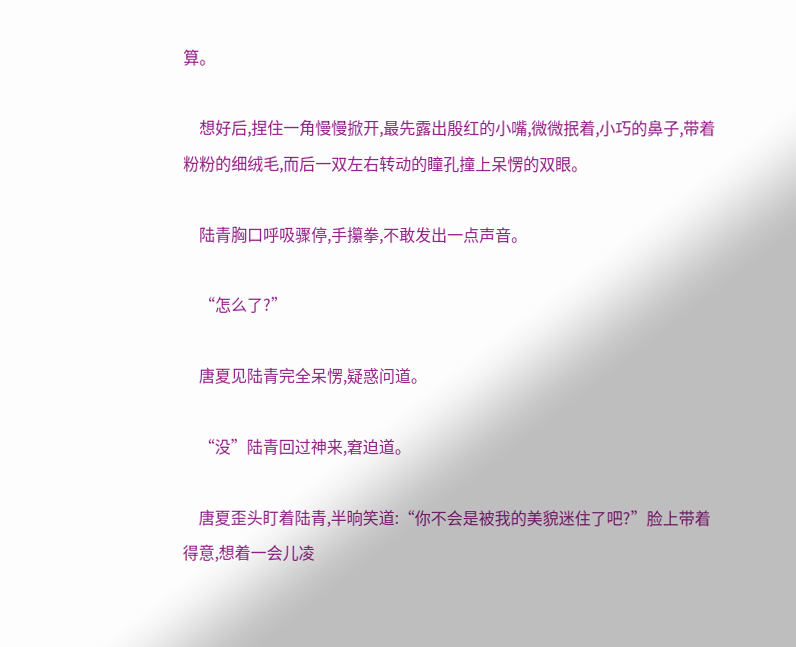算。

    想好后,捏住一角慢慢掀开,最先露出殷红的小嘴,微微抿着,小巧的鼻子,带着粉粉的细绒毛,而后一双左右转动的瞳孔撞上呆愣的双眼。

    陆青胸口呼吸骤停,手攥拳,不敢发出一点声音。

    “怎么了?”

    唐夏见陆青完全呆愣,疑惑问道。

    “没”陆青回过神来,窘迫道。

    唐夏歪头盯着陆青,半晌笑道:“你不会是被我的美貌迷住了吧?”脸上带着得意,想着一会儿凌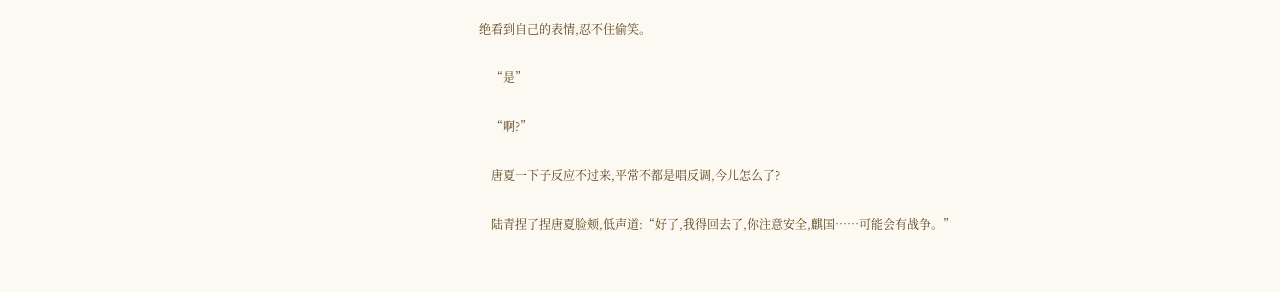绝看到自己的表情,忍不住偷笑。

    “是”

    “啊?”

    唐夏一下子反应不过来,平常不都是唱反调,今儿怎么了?

    陆青捏了捏唐夏脸颊,低声道:“好了,我得回去了,你注意安全,麒国……可能会有战争。”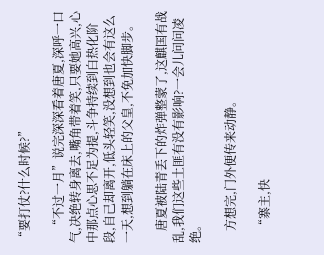“要打仗?什么时候?”

    “不过一月”说完深深看着唐夏,深呼一口气,决绝转身离去,嘴角带着笑,只要她高兴,心中那点心思不足为提,斗争持续到白热化阶段,自己却离开,低头轻笑,没想到也会有这么一天,想到躺在床上的父皇,不免加快脚步。

    唐夏被陆青丢下的炸弹整蒙了,这麒国有战乱,我们这些土匪有没有影响?一会儿问问凌绝。

    方想完,门外便传来动静。

    “寨主,快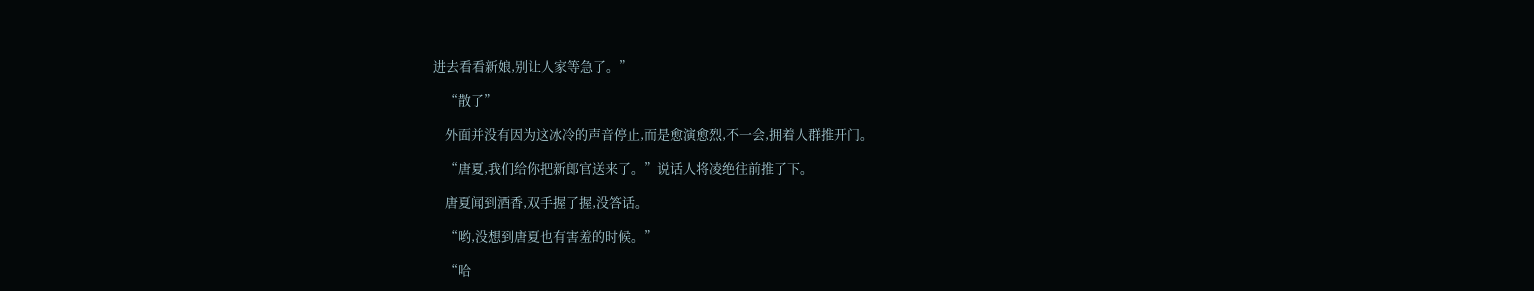进去看看新娘,别让人家等急了。”

    “散了”

    外面并没有因为这冰冷的声音停止,而是愈演愈烈,不一会,拥着人群推开门。

    “唐夏,我们给你把新郎官送来了。”说话人将凌绝往前推了下。

    唐夏闻到酒香,双手握了握,没答话。

    “哟,没想到唐夏也有害羞的时候。”

    “哈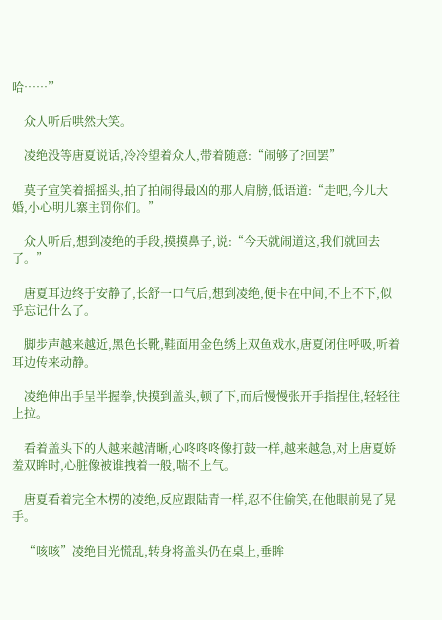哈……”

    众人听后哄然大笑。

    凌绝没等唐夏说话,冷冷望着众人,带着随意:“闹够了?回罢”

    莫子宣笑着摇摇头,拍了拍闹得最凶的那人肩膀,低语道:“走吧,今儿大婚,小心明儿寨主罚你们。”

    众人听后,想到凌绝的手段,摸摸鼻子,说:“今天就闹道这,我们就回去了。”

    唐夏耳边终于安静了,长舒一口气后,想到凌绝,便卡在中间,不上不下,似乎忘记什么了。

    脚步声越来越近,黑色长靴,鞋面用金色绣上双鱼戏水,唐夏闭住呼吸,听着耳边传来动静。

    凌绝伸出手呈半握拳,快摸到盖头,顿了下,而后慢慢张开手指捏住,轻轻往上拉。

    看着盖头下的人越来越清晰,心咚咚咚像打鼓一样,越来越急,对上唐夏娇羞双眸时,心脏像被谁拽着一般,喘不上气。

    唐夏看着完全木楞的凌绝,反应跟陆青一样,忍不住偷笑,在他眼前晃了晃手。

    “咳咳”凌绝目光慌乱,转身将盖头仍在桌上,垂眸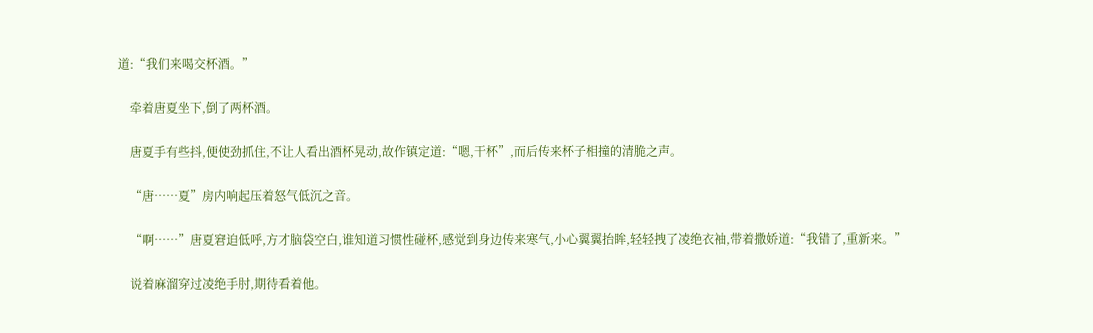道:“我们来喝交杯酒。”

    牵着唐夏坐下,倒了两杯酒。

    唐夏手有些抖,便使劲抓住,不让人看出酒杯晃动,故作镇定道:“嗯,干杯”,而后传来杯子相撞的清脆之声。

    “唐……夏”房内响起压着怒气低沉之音。

    “啊……”唐夏窘迫低呼,方才脑袋空白,谁知道习惯性碰杯,感觉到身边传来寒气,小心翼翼抬眸,轻轻拽了凌绝衣袖,带着撒娇道:“我错了,重新来。”

    说着麻溜穿过凌绝手肘,期待看着他。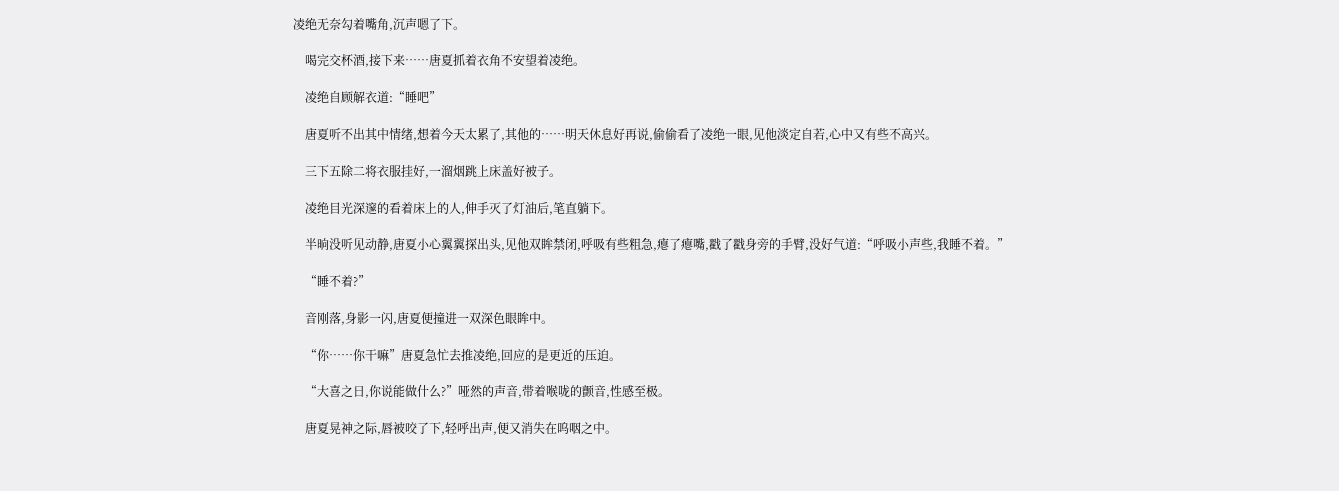凌绝无奈勾着嘴角,沉声嗯了下。

    喝完交杯酒,接下来……唐夏抓着衣角不安望着凌绝。

    凌绝自顾解衣道:“睡吧”

    唐夏听不出其中情绪,想着今天太累了,其他的……明天休息好再说,偷偷看了凌绝一眼,见他淡定自若,心中又有些不高兴。

    三下五除二将衣服挂好,一溜烟跳上床盖好被子。

    凌绝目光深邃的看着床上的人,伸手灭了灯油后,笔直躺下。

    半晌没听见动静,唐夏小心翼翼探出头,见他双眸禁闭,呼吸有些粗急,瘪了瘪嘴,戳了戳身旁的手臂,没好气道:“呼吸小声些,我睡不着。”

    “睡不着?”

    音刚落,身影一闪,唐夏便撞进一双深色眼眸中。

    “你……你干嘛”唐夏急忙去推凌绝,回应的是更近的压迫。

    “大喜之日,你说能做什么?”哑然的声音,带着喉咙的颤音,性感至极。

    唐夏晃神之际,唇被咬了下,轻呼出声,便又消失在呜咽之中。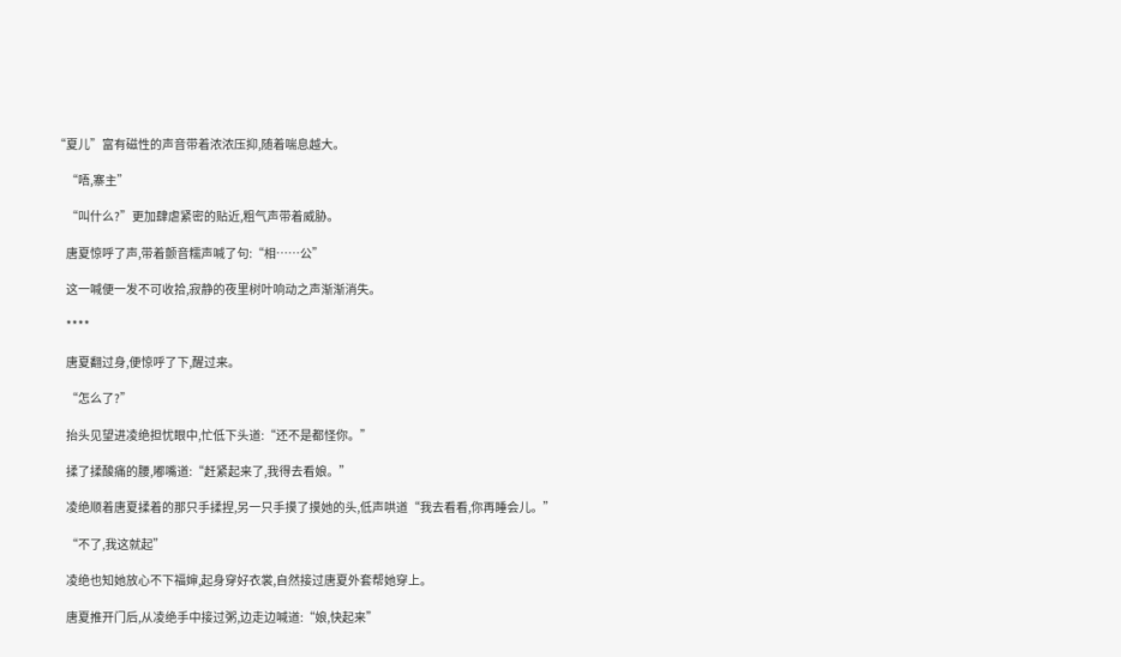“夏儿”富有磁性的声音带着浓浓压抑,随着喘息越大。

    “唔,寨主”

    “叫什么?”更加肆虐紧密的贴近,粗气声带着威胁。

    唐夏惊呼了声,带着颤音糯声喊了句:“相……公”

    这一喊便一发不可收拾,寂静的夜里树叶响动之声渐渐消失。

    ****

    唐夏翻过身,便惊呼了下,醒过来。

    “怎么了?”

    抬头见望进凌绝担忧眼中,忙低下头道:“还不是都怪你。”

    揉了揉酸痛的腰,嘟嘴道:“赶紧起来了,我得去看娘。”

    凌绝顺着唐夏揉着的那只手揉捏,另一只手摸了摸她的头,低声哄道“我去看看,你再睡会儿。”

    “不了,我这就起”

    凌绝也知她放心不下福婶,起身穿好衣裳,自然接过唐夏外套帮她穿上。

    唐夏推开门后,从凌绝手中接过粥,边走边喊道:“娘,快起来”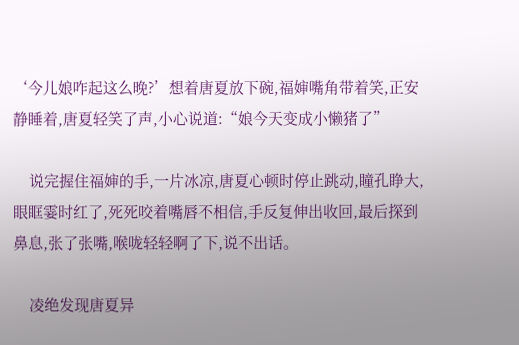‘今儿娘咋起这么晚?’想着唐夏放下碗,福婶嘴角带着笑,正安静睡着,唐夏轻笑了声,小心说道:“娘今天变成小懒猪了”

    说完握住福婶的手,一片冰凉,唐夏心顿时停止跳动,瞳孔睁大,眼眶霎时红了,死死咬着嘴唇不相信,手反复伸出收回,最后探到鼻息,张了张嘴,喉咙轻轻啊了下,说不出话。

    凌绝发现唐夏异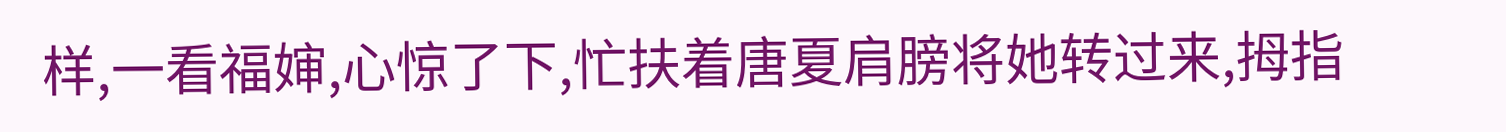样,一看福婶,心惊了下,忙扶着唐夏肩膀将她转过来,拇指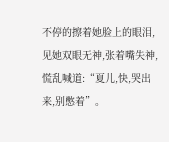不停的擦着她脸上的眼泪,见她双眼无神,张着嘴失神,慌乱喊道:“夏儿,快,哭出来,别憋着”。